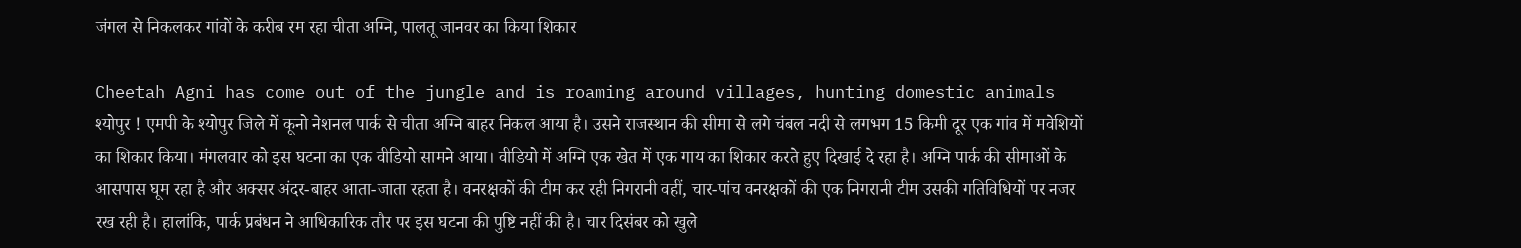जंगल से निकलकर गांवों के करीब रम रहा चीता अग्नि, पालतू जानवर का किया शिकार

Cheetah Agni has come out of the jungle and is roaming around villages, hunting domestic animals श्योपुर ! एमपी के श्योपुर जिले में कूनो नेशनल पार्क से चीता अग्नि बाहर निकल आया है। उसने राजस्थान की सीमा से लगे चंबल नदी से लगभग 15 किमी दूर एक गांव में मवेशियों का शिकार किया। मंगलवार को इस घटना का एक वीडियो सामने आया। वीडियो में अग्नि एक खेत में एक गाय का शिकार करते हुए दिखाई दे रहा है। अग्नि पार्क की सीमाओं के आसपास घूम रहा है और अक्सर अंदर-बाहर आता-जाता रहता है। वनरक्षकों की टीम कर रही निगरानी वहीं, चार-पांच वनरक्षकों की एक निगरानी टीम उसकी गतिविधियों पर नजर रख रही है। हालांकि, पार्क प्रबंधन ने आधिकारिक तौर पर इस घटना की पुष्टि नहीं की है। चार दिसंबर को खुले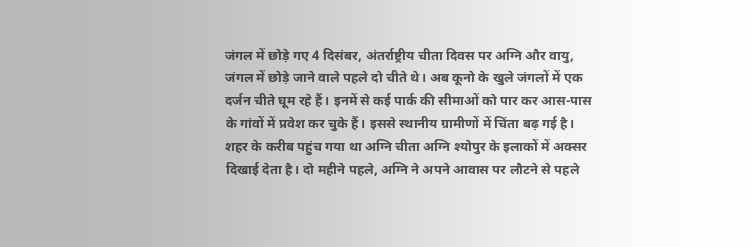जंगल में छोड़े गए 4 दिसंबर, अंतर्राष्ट्रीय चीता दिवस पर अग्नि और वायु, जंगल में छोड़े जाने वाले पहले दो चीते थे। अब कूनो के खुले जंगलों में एक दर्जन चीते घूम रहे हैं। इनमें से कई पार्क की सीमाओं को पार कर आस-पास के गांवों में प्रवेश कर चुके हैं। इससे स्थानीय ग्रामीणों में चिंता बढ़ गई है। शहर के करीब पहुंच गया था अग्नि चीता अग्नि श्योपुर के इलाकों में अक्सर दिखाई देता है। दो महीने पहले, अग्नि ने अपने आवास पर लौटने से पहले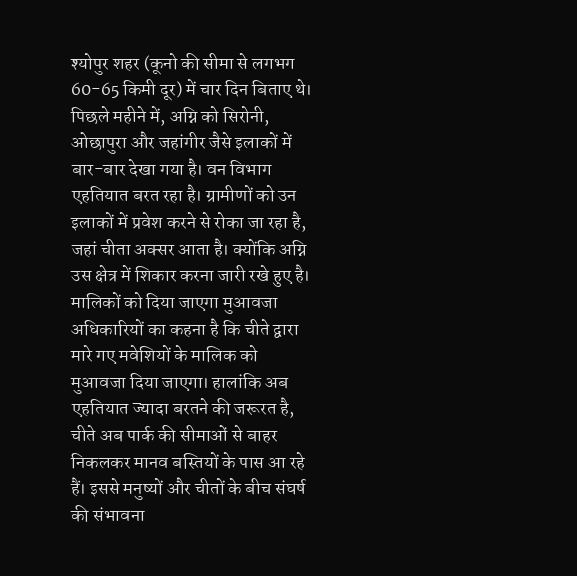श्योपुर शहर (कूनो की सीमा से लगभग 60-65 किमी दूर) में चार दिन बिताए थे। पिछले महीने में, अग्नि को सिरोनी, ओछापुरा और जहांगीर जैसे इलाकों में बार-बार देखा गया है। वन विभाग एहतियात बरत रहा है। ग्रामीणों को उन इलाकों में प्रवेश करने से रोका जा रहा है, जहां चीता अक्सर आता है। क्योंकि अग्नि उस क्षेत्र में शिकार करना जारी रखे हुए है। मालिकों को दिया जाएगा मुआवजा अधिकारियों का कहना है कि चीते द्वारा मारे गए मवेशियों के मालिक को मुआवजा दिया जाएगा। हालांकि अब एहतियात ज्यादा बरतने की जरूरत है, चीते अब पार्क की सीमाओं से बाहर निकलकर मानव बस्तियों के पास आ रहे हैं। इससे मनुष्यों और चीतों के बीच संघर्ष की संभावना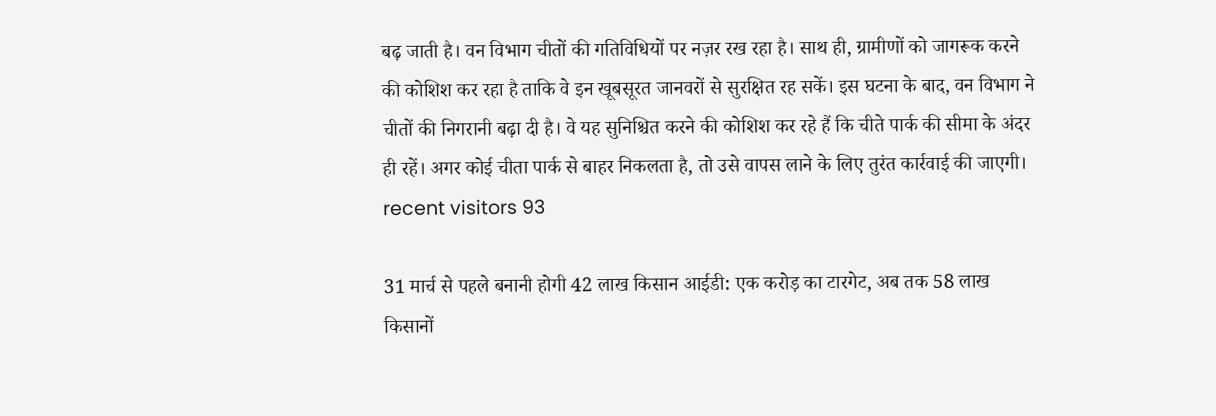बढ़ जाती है। वन विभाग चीतों की गतिविधियों पर नज़र रख रहा है। साथ ही, ग्रामीणों को जागरूक करने की कोशिश कर रहा है ताकि वे इन खूबसूरत जानवरों से सुरक्षित रह सकें। इस घटना के बाद, वन विभाग ने चीतों की निगरानी बढ़ा दी है। वे यह सुनिश्चित करने की कोशिश कर रहे हैं कि चीते पार्क की सीमा के अंदर ही रहें। अगर कोई चीता पार्क से बाहर निकलता है, तो उसे वापस लाने के लिए तुरंत कार्रवाई की जाएगी। recent visitors 93

31 मार्च से पहले बनानी होगी 42 लाख किसान आईडी: एक करोड़ का टारगेट, अब तक 58 लाख किसानों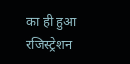का ही हुआ रजिस्ट्रेशन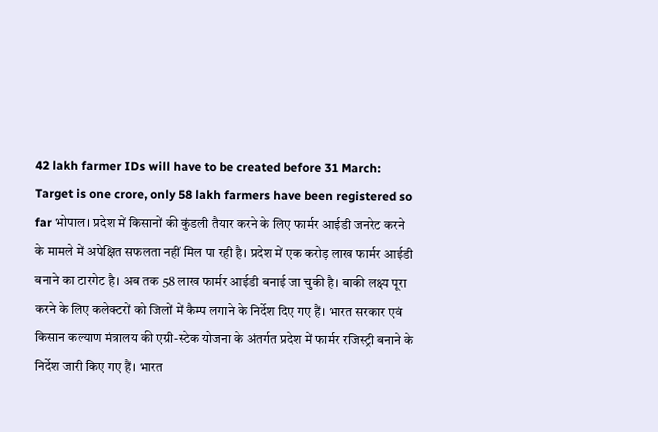42 lakh farmer IDs will have to be created before 31 March: Target is one crore, only 58 lakh farmers have been registered so far भोपाल। प्रदेश में किसानों की कुंडली तैयार करने के लिए फार्मर आईडी जनरेट करने के मामले में अपेक्षित सफलता नहीं मिल पा रही है। प्रदेश में एक करोड़ लाख फार्मर आईडी बनाने का टारगेट है। अब तक 58 लाख फार्मर आईडी बनाई जा चुकी है। बाकी लक्ष्य पूरा करने के लिए कलेक्टरों को जिलों में कैम्प लगाने के निर्देश दिए गए हैं। भारत सरकार एवं किसान कल्याण मंत्रालय की एग्री-स्टेक योजना के अंतर्गत प्रदेश में फार्मर रजिस्ट्री बनाने के निर्देश जारी किए गए हैं। भारत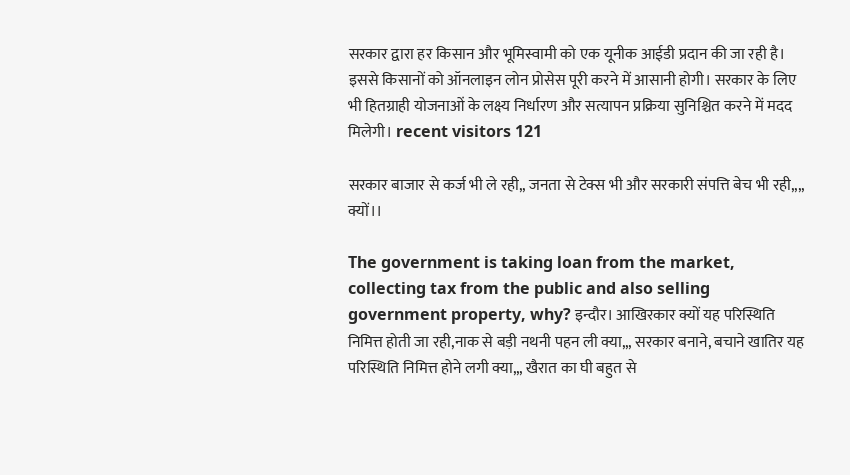सरकार द्वारा हर किसान और भूमिस्वामी को एक यूनीक आईडी प्रदान की जा रही है। इससे किसानों को ऑनलाइन लोन प्रोसेस पूरी करने में आसानी होगी। सरकार के लिए भी हितग्राही योजनाओं के लक्ष्य निर्धारण और सत्यापन प्रक्रिया सुनिश्चित करने में मदद मिलेगी। recent visitors 121

सरकार बाजार से कर्ज भी ले रही,, जनता से टेक्स भी और सरकारी संपत्ति बेच भी रही,,,, क्यों।।

The government is taking loan from the market, collecting tax from the public and also selling government property, why? इन्दौर। आखिरकार क्यों यह परिस्थिति निमित्त होती जा रही,नाक से बड़ी नथनी पहन ली क्या,,, सरकार बनाने, बचाने खातिर यह परिस्थिति निमित्त होने लगी क्या,,, खैरात का घी बहुत से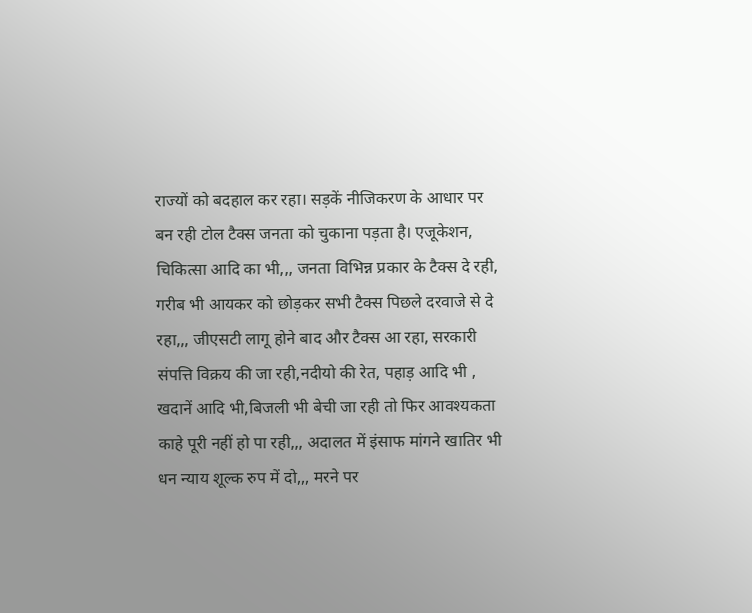राज्यों को बदहाल कर रहा। सड़कें नीजिकरण के आधार पर बन रही टोल टैक्स जनता को चुकाना पड़ता है। एजूकेशन, चिकित्सा आदि का भी,,, जनता विभिन्न प्रकार के टैक्स दे रही, गरीब भी आयकर को छोड़कर सभी टैक्स पिछले दरवाजे से दे रहा,,, जीएसटी लागू होने बाद और टैक्स आ रहा, सरकारी संपत्ति विक्रय की जा रही,नदीयो की रेत, पहाड़ आदि भी , खदानें आदि भी,बिजली भी बेची जा रही तो फिर आवश्यकता काहे पूरी नहीं हो पा रही,,, अदालत में इंसाफ मांगने खातिर भी धन न्याय शूल्क रुप में दो,,, मरने पर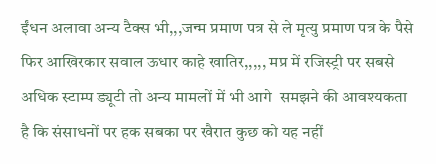ईंधन अलावा अन्य टैक्स भी,,,जन्म प्रमाण पत्र से ले मृत्यु प्रमाण पत्र के पैसे फिर आखिरकार सवाल ऊधार काहे खातिर,,,,, मप्र में रजिस्ट्री पर सबसे अधिक स्टाम्प ड्यूटी तो अन्य मामलों में भी आगे  समझने की आवश्यकता है कि संसाधनों पर हक सबका पर खैरात कुछ को यह नहीं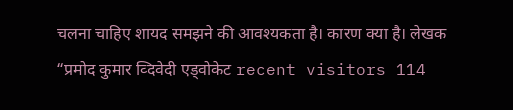चलना चाहिए शायद समझने की आवश्यकता है। कारण क्या है। लेखक “प्रमोद कुमार व्दिवेदी एड्वोकेट recent visitors 114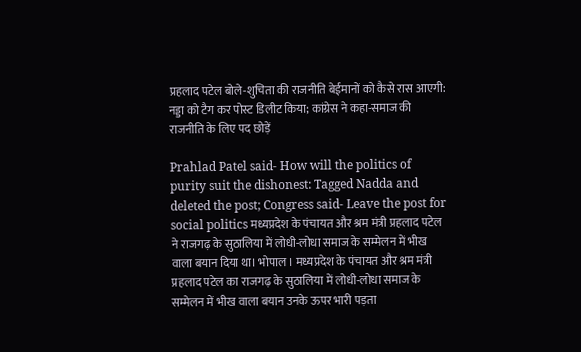प्रहलाद पटेल बोले-शुचिता की राजनीति बेईमानों को कैसे रास आएगी: नड्डा को टैग कर पोस्ट डिलीट किया; कांग्रेस ने कहा-समाज की राजनीति के लिए पद छोड़ें

Prahlad Patel said- How will the politics of purity suit the dishonest: Tagged Nadda and deleted the post; Congress said- Leave the post for social politics मध्यप्रदेश के पंचायत और श्रम मंत्री प्रहलाद पटेल ने राजगढ़ के सुठालिया में लोधी-लोधा समाज के सम्मेलन में भीख वाला बयान दिया था। भोपाल । मध्यप्रदेश के पंचायत और श्रम मंत्री प्रहलाद पटेल का राजगढ़ के सुठालिया में लोधी-लोधा समाज के सम्मेलन में भीख वाला बयान उनके ऊपर भारी पड़ता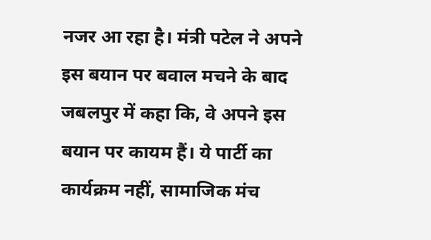नजर आ रहा है। मंत्री पटेल ने अपने इस बयान पर बवाल मचने के बाद जबलपुर में कहा कि, वे अपने इस बयान पर कायम हैं। ये पार्टी का कार्यक्रम नहीं, सामाजिक मंच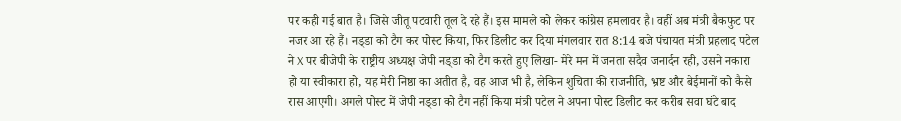पर कही गई बात है। जिसे जीतू पटवारी तूल दे रहे हैं। इस मामले को लेकर कांग्रेस हमलावर है। वहीं अब मंत्री बैकफुट पर नजर आ रहे हैं। नड्‌डा को टैग कर पोस्ट किया, फिर डिलीट कर दिया मंगलवार रात 8:14 बजे पंचायत मंत्री प्रहलाद पटेल ने X पर बीजेपी के राष्ट्रीय अध्यक्ष जेपी नड्‌डा को टैग करते हुए लिखा- मेरे मन में जनता सदैव जनार्दन रही, उसने नकारा हो या स्वीकारा हो, यह मेरी निष्ठा का अतीत है, वह आज भी है, लेकिन शुचिता की राजनीति, भ्रष्ट और बेईमानों को कैसे रास आएगी। अगले पोस्ट में जेपी नड्‌डा को टैग नहीं किया मंत्री पटेल ने अपना पोस्ट डिलीट कर करीब सवा घंटे बाद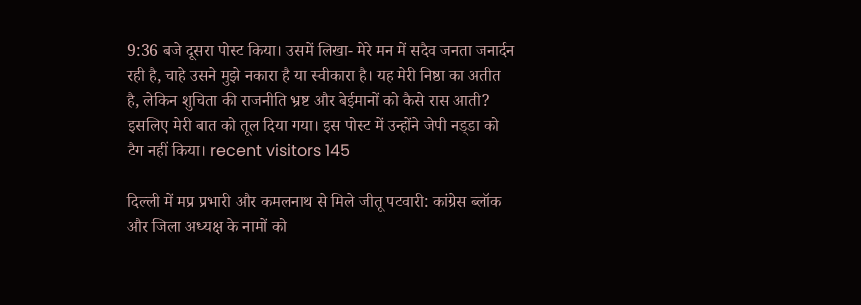9:36 बजे दूसरा पोस्ट किया। उसमें लिखा- मेरे मन में सदैव जनता जनार्दन रही है, चाहे उसने मुझे नकारा है या स्वीकारा है। यह मेरी निष्ठा का अतीत है, लेकिन शुचिता की राजनीति भ्रष्ट और बेईमानों को कैसे रास आती? इसलिए मेरी बात को तूल दिया गया। इस पोस्ट में उन्होंने जेपी नड्‌डा को टैग नहीं किया। recent visitors 145

दिल्ली में मप्र प्रभारी और कमलनाथ से मिले जीतू पटवारी: कांग्रेस ब्लॉक और जिला अध्यक्ष के नामों को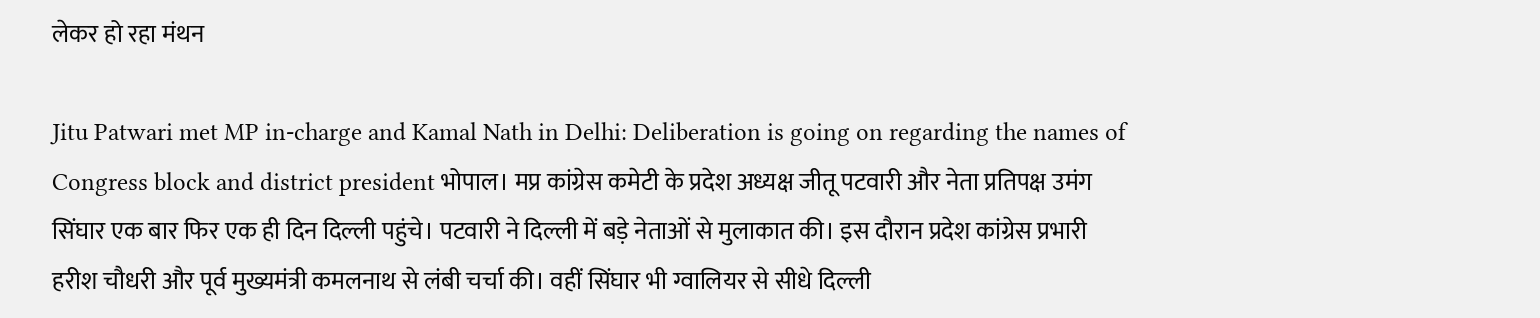लेकर हो रहा मंथन

Jitu Patwari met MP in-charge and Kamal Nath in Delhi: Deliberation is going on regarding the names of Congress block and district president भोपाल। मप्र कांग्रेस कमेटी के प्रदेश अध्यक्ष जीतू पटवारी और नेता प्रतिपक्ष उमंग सिंघार एक बार फिर एक ही दिन दिल्ली पहुंचे। पटवारी ने दिल्ली में बड़े नेताओं से मुलाकात की। इस दौरान प्रदेश कांग्रेस प्रभारी हरीश चौधरी और पूर्व मुख्यमंत्री कमलनाथ से लंबी चर्चा की। वहीं सिंघार भी ग्वालियर से सीधे दिल्ली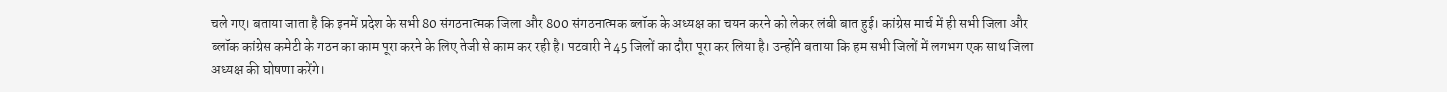चले गए। बताया जाता है कि इनमें प्रदेश के सभी 80 संगठनात्मक जिला और 800 संगठनात्मक ब्लॉक के अध्यक्ष का चयन करने को लेकर लंबी बात हुई। कांग्रेस मार्च में ही सभी जिला और ब्लॉक कांग्रेस कमेटी के गठन का काम पूरा करने के लिए तेजी से काम कर रही है। पटवारी ने 45 जिलों का दौरा पूरा कर लिया है। उन्होंने बताया कि हम सभी जिलों में लगभग एक साथ जिला अध्यक्ष की घोषणा करेंगे।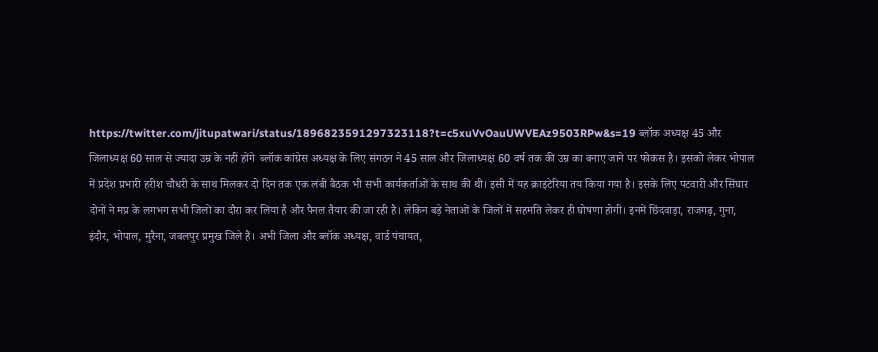https://twitter.com/jitupatwari/status/1896823591297323118?t=c5xuVvOauUWVEAz9503RPw&s=19 ब्लॉक अध्यक्ष 45 और जिलाध्यक्ष 60 साल से ज्यादा उम्र के नहीं होंगे  ब्लॉक कांग्रेस अध्यक्ष के लिए संगठन ने 45 साल और जिलाध्यक्ष 60 वर्ष तक की उम्र का बनाए जाने पर फोकस है। इसको लेकर भोपाल में प्रदेश प्रभारी हरीश चौधरी के साथ मिलकर दो दिन तक एक लंबी बैठक भी सभी कार्यकर्ताओं के साथ की थी। इसी में यह क्राइटेरिया तय किया गया है। इसके लिए पटवारी और सिंघार दोनों ने मप्र के लगभग सभी जिलों का दौरा कर लिया है और पैनल तैयार की जा रही है। लेकिन बड़े नेताओं के जिलों में सहमति लेकर ही घोषणा होगी। इनमें छिंदवाड़ा, राजगढ़, गुना, इंदौर, भोपाल, मुरैना, जबलपुर प्रमुख जिले हैं। अभी जिला और ब्लॉक अध्यक्ष, वार्ड पंचायत,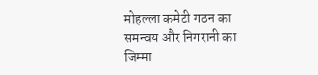मोहल्ला कमेटी गठन का समन्वय और निगरानी का जिम्मा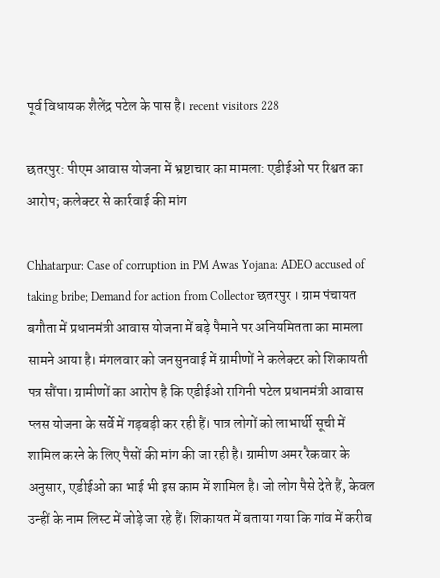पूर्व विधायक शैलेंद्र पटेल के पास है। recent visitors 228

छतरपुर: पीएम आवास योजना में भ्रष्टाचार का मामला: एडीईओ पर रिश्वत का आरोप; कलेक्टर से कार्रवाई की मांग

Chhatarpur: Case of corruption in PM Awas Yojana: ADEO accused of taking bribe; Demand for action from Collector छतरपुर । ग्राम पंचायत बगौता में प्रधानमंत्री आवास योजना में बड़े पैमाने पर अनियमितता का मामला सामने आया है। मंगलवार को जनसुनवाई में ग्रामीणों ने कलेक्टर को शिकायती पत्र सौंपा। ग्रामीणों का आरोप है कि एडीईओ रागिनी पटेल प्रधानमंत्री आवास प्लस योजना के सर्वे में गड़बड़ी कर रही हैं। पात्र लोगों को लाभार्थी सूची में शामिल करने के लिए पैसों की मांग की जा रही है। ग्रामीण अमर रैकवार के अनुसार, एडीईओ का भाई भी इस काम में शामिल है। जो लोग पैसे देते हैं, केवल उन्हीं के नाम लिस्ट में जोड़े जा रहे हैं। शिकायत में बताया गया कि गांव में करीब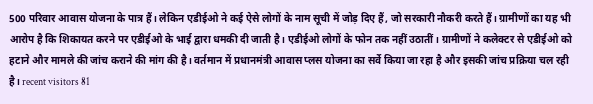500 परिवार आवास योजना के पात्र हैं। लेकिन एडीईओ ने कई ऐसे लोगों के नाम सूची में जोड़ दिए हैं, जो सरकारी नौकरी करते हैं। ग्रामीणों का यह भी आरोप है कि शिकायत करने पर एडीईओ के भाई द्वारा धमकी दी जाती है। एडीईओ लोगों के फोन तक नहीं उठातीं। ग्रामीणों ने कलेक्टर से एडीईओ को हटाने और मामले की जांच कराने की मांग की है। वर्तमान में प्रधानमंत्री आवास प्लस योजना का सर्वे किया जा रहा है और इसकी जांच प्रक्रिया चल रही है। recent visitors 81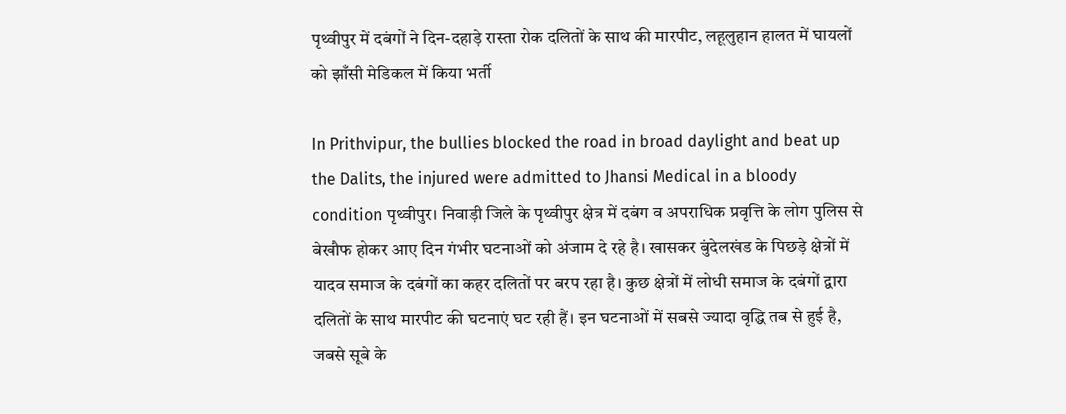पृथ्वीपुर में दबंगों ने दिन-दहाड़े रास्ता रोक दलितों के साथ की मारपीट, लहूलुहान हालत में घायलों को झाँसी मेडिकल में किया भर्ती

In Prithvipur, the bullies blocked the road in broad daylight and beat up the Dalits, the injured were admitted to Jhansi Medical in a bloody condition पृथ्वीपुर। निवाड़ी जिले के पृथ्वीपुर क्षेत्र में दबंग व अपराधिक प्रवृत्ति के लोग पुलिस से बेखौफ होकर आए दिन गंभीर घटनाओं को अंजाम दे रहे है। खासकर बुंदेलखंड के पिछड़े क्षेत्रों में यादव समाज के दबंगों का कहर दलितों पर बरप रहा है। कुछ क्षेत्रों में लोधी समाज के दबंगों द्वारा दलितों के साथ मारपीट की घटनाएं घट रही हैं। इन घटनाओं में सबसे ज्यादा वृद्धि तब से हुई है, जबसे सूबे के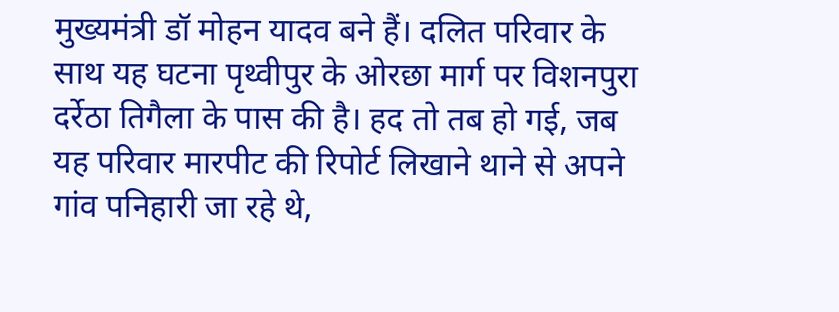मुख्यमंत्री डॉ मोहन यादव बने हैं। दलित परिवार के साथ यह घटना पृथ्वीपुर के ओरछा मार्ग पर विशनपुरा दर्रेठा तिगैला के पास की है। हद तो तब हो गई, जब यह परिवार मारपीट की रिपोर्ट लिखाने थाने से अपने गांव पनिहारी जा रहे थे,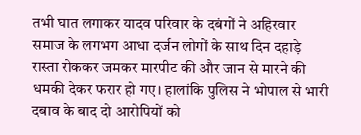तभी घात लगाकर यादव परिवार के दबंगों ने अहिरवार समाज के लगभग आधा दर्जन लोगों के साथ दिन दहाड़े रास्ता रोककर जमकर मारपीट की और जान से मारने की धमकी देकर फरार हो गए। हालांकि पुलिस ने भोपाल से भारी दबाव के बाद दो आरोपियों को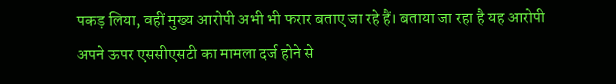पकड़ लिया, वहीं मुख्य आरोपी अभी भी फरार बताए जा रहे हैं। बताया जा रहा है यह आरोपी अपने ऊपर एससीएसटी का मामला दर्ज होने से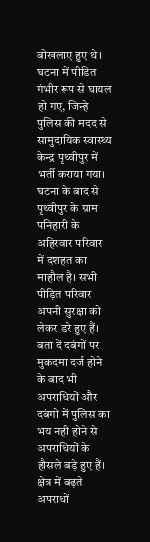बोखलाए हुए थे। घटना में पीडित गंभीर रूप से घायल हो गए, जिन्हे पुलिस की मदद से सामुदायिक स्वास्थ्य केन्द्र पृथ्वीपुर में भर्ती कराया गया। घटना के बाद से पृथ्वीपुर के ग्राम पनिहारी के अहिरवार परिवार में दशहत का माहौल है। सभी पीड़ित परिवार अपनी सुरक्षा को लेकर डरे हुए हैं। बता दें दबंगों पर मुकदमा दर्ज होने के बाद भी अपराधियों और दबंगो में पुलिस का भय नही होने से अपराधियों के हौसले बड़े हुए हैं। क्षेत्र में बढ़ते अपराधों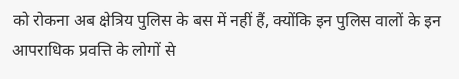को रोकना अब क्षेत्रिय पुलिस के बस में नहीं हैं, क्योंकि इन पुलिस वालों के इन आपराधिक प्रवत्ति के लोगों से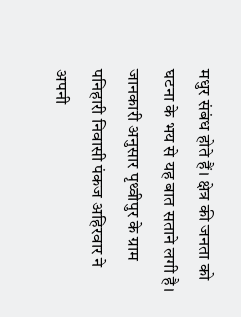मधुर संबंध होते हैं। क्षेत्र की जनता को घटना के भय से यह बात सताने लगी है। जानकारी अनुसार पृथ्वीपुर के ग्राम पनिहारी निवासी पंकज अहिरवार ने अपनी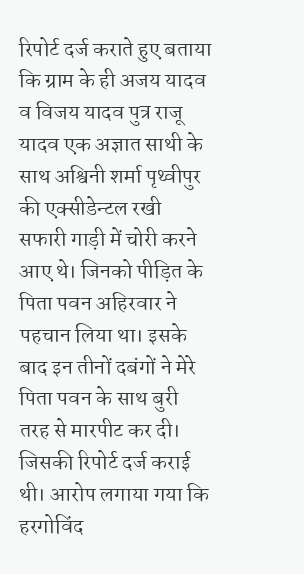रिपोर्ट दर्ज कराते हुए बताया कि ग्राम के ही अजय यादव व विजय यादव पुत्र राजू यादव एक अज्ञात साथी के साथ अश्विनी शर्मा पृथ्वीपुर की एक्सीडेन्टल रखी सफारी गाड़ी में चोरी करने आए थे। जिनको पीड़ित के पिता पवन अहिरवार ने पहचान लिया था। इसके बाद इन तीनों दबंगों ने मेरे पिता पवन के साथ बुरी तरह से मारपीट कर दी। जिसकी रिपोर्ट दर्ज कराई थी। आरोप लगाया गया कि हरगोविंद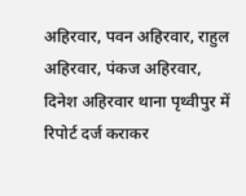अहिरवार, पवन अहिरवार, राहुल अहिरवार, पंकज अहिरवार, दिनेश अहिरवार थाना पृथ्वीपुर में रिपोर्ट दर्ज कराकर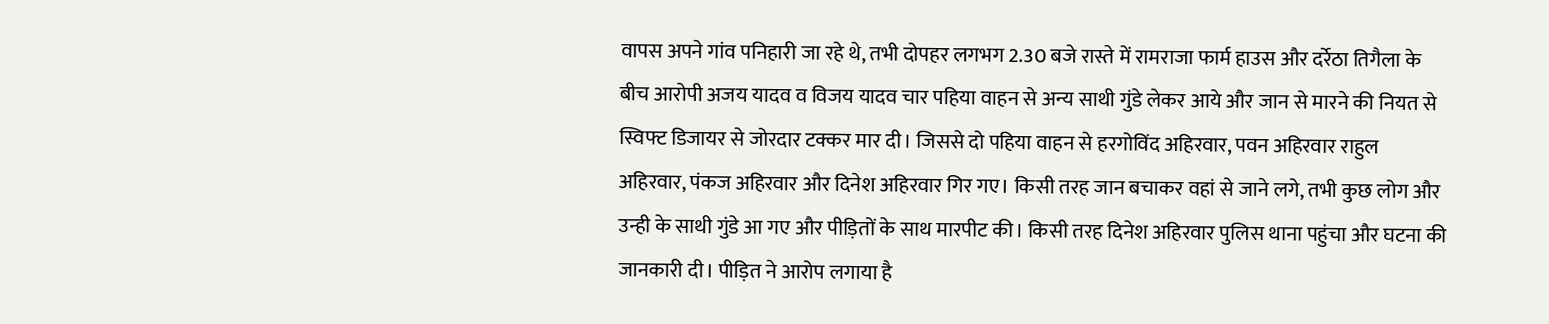वापस अपने गांव पनिहारी जा रहे थे, तभी दोपहर लगभग 2.30 बजे रास्ते में रामराजा फार्म हाउस और दर्रेठा तिगैला के बीच आरोपी अजय यादव व विजय यादव चार पहिया वाहन से अन्य साथी गुंडे लेकर आये और जान से मारने की नियत से स्विफ्ट डिजायर से जोरदार टक्कर मार दी। जिससे दो पहिया वाहन से हरगोविंद अहिरवार, पवन अहिरवार राहुल अहिरवार, पंकज अहिरवार और दिनेश अहिरवार गिर गए। किसी तरह जान बचाकर वहां से जाने लगे, तभी कुछ लोग और उन्ही के साथी गुंडे आ गए और पीड़ितों के साथ मारपीट की। किसी तरह दिनेश अहिरवार पुलिस थाना पहुंचा और घटना की जानकारी दी। पीड़ित ने आरोप लगाया है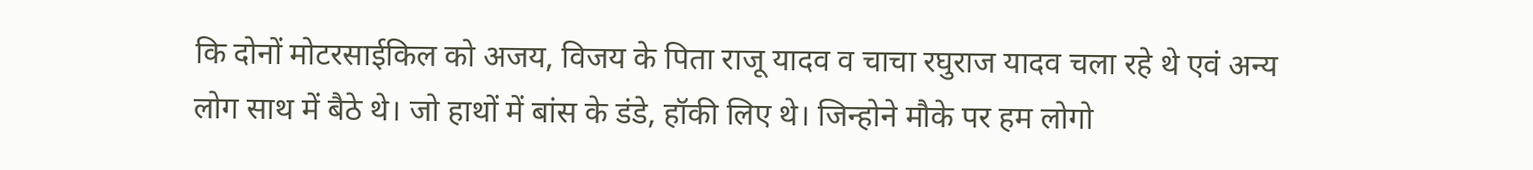कि दोनों मोटरसाईकिल को अजय, विजय के पिता राजू यादव व चाचा रघुराज यादव चला रहे थे एवं अन्य लोग साथ में बैठे थे। जो हाथों में बांस के डंडे, हॉकी लिए थे। जिन्होने मौके पर हम लोगो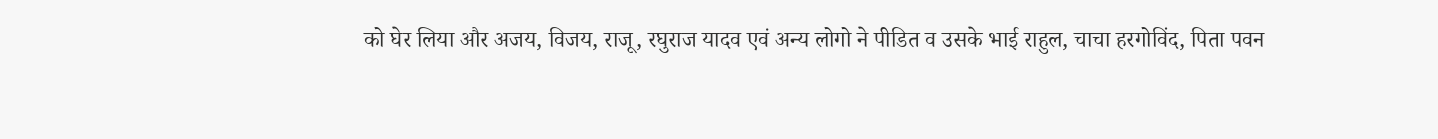को घेर लिया और अजय, विजय, राजू, रघुराज यादव एवं अन्य लोगो ने पीडित व उसके भाई राहुल, चाचा हरगोविंद, पिता पवन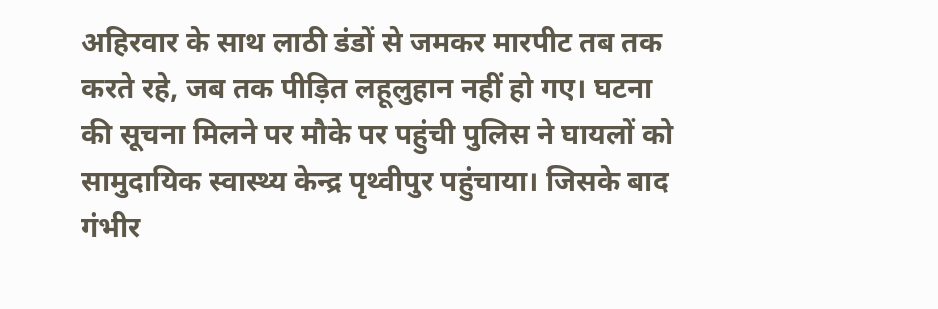अहिरवार के साथ लाठी डंडों से जमकर मारपीट तब तक करते रहे, जब तक पीड़ित लहूलुहान नहीं हो गए। घटना की सूचना मिलने पर मौके पर पहुंची पुलिस ने घायलों को सामुदायिक स्वास्थ्य केन्द्र पृथ्वीपुर पहुंचाया। जिसके बाद गंभीर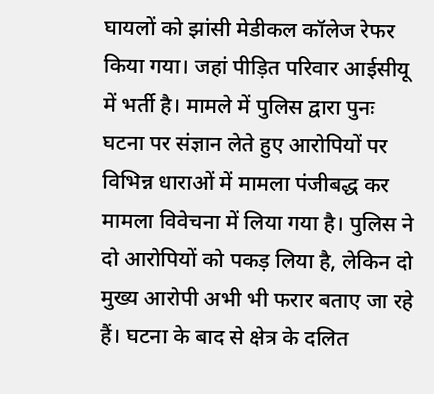घायलों को झांसी मेडीकल कॉलेज रेफर किया गया। जहां पीड़ित परिवार आईसीयू में भर्ती है। मामले में पुलिस द्वारा पुनः घटना पर संज्ञान लेते हुए आरोपियों पर विभिन्न धाराओं में मामला पंजीबद्ध कर मामला विवेचना में लिया गया है। पुलिस ने दो आरोपियों को पकड़ लिया है, लेकिन दो मुख्य आरोपी अभी भी फरार बताए जा रहे हैं। घटना के बाद से क्षेत्र के दलित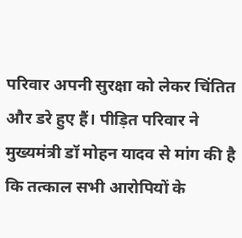परिवार अपनी सुरक्षा को लेकर चिंतित और डरे हुए हैं। पीड़ित परिवार ने मुख्यमंत्री डॉ मोहन यादव से मांग की है कि तत्काल सभी आरोपियों के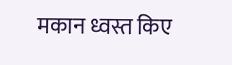मकान ध्वस्त किए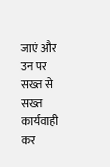जाएं और उन पर सख्त से सख्त कार्यवाही कर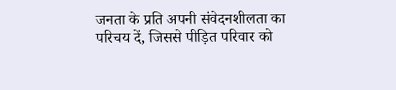जनता के प्रति अपनी संवेदनशीलता का परिचय दें, जिससे पीड़ित परिवार को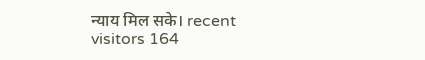न्याय मिल सके। recent visitors 164